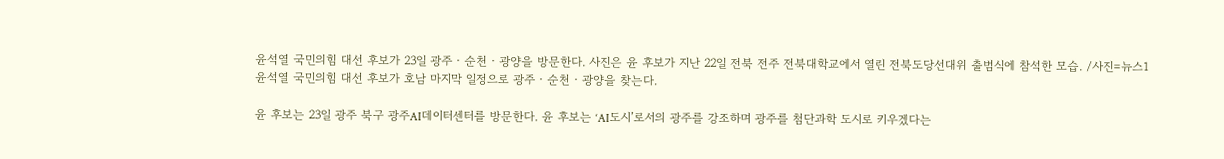윤석열 국민의힘 대선 후보가 23일 광주‧순천‧광양을 방문한다. 사진은 윤 후보가 지난 22일 전북 전주 전북대학교에서 열린 전북도당선대위 출범식에 참석한 모습. /사진=뉴스1
윤석열 국민의힘 대선 후보가 호남 마지막 일정으로 광주‧순천‧광양을 찾는다.

윤 후보는 23일 광주 북구 광주AI데이터센터를 방문한다. 윤 후보는 ‘AI도시’로서의 광주를 강조하며 광주를 첨단과학 도시로 키우겠다는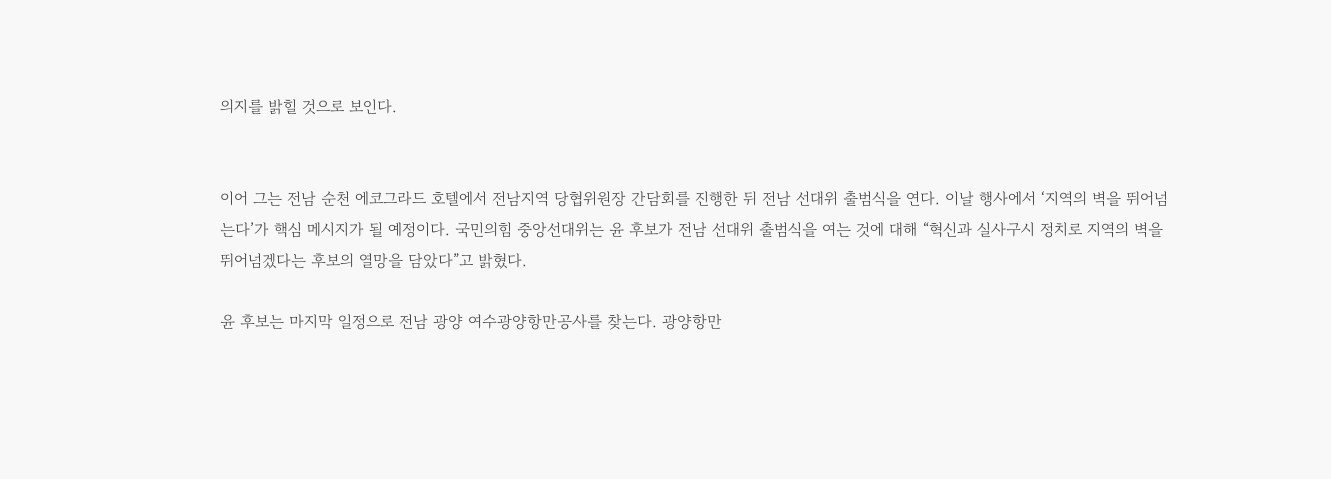의지를 밝힐 것으로 보인다.


이어 그는 전남 순천 에코그라드 호텔에서 전남지역 당협위원장 간담회를 진행한 뒤 전남 선대위 출범식을 연다. 이날 행사에서 ‘지역의 벽을 뛰어넘는다’가 핵심 메시지가 될 예정이다. 국민의힘 중앙선대위는 윤 후보가 전남 선대위 출범식을 여는 것에 대해 “혁신과 실사구시 정치로 지역의 벽을 뛰어넘겠다는 후보의 열망을 담았다”고 밝혔다.

윤 후보는 마지막 일정으로 전남 광양 여수광양항만공사를 찾는다. 광양항만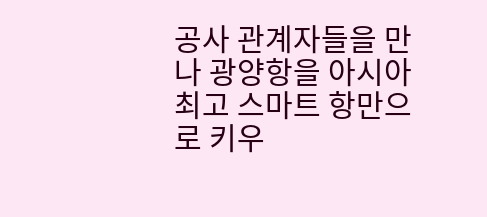공사 관계자들을 만나 광양항을 아시아 최고 스마트 항만으로 키우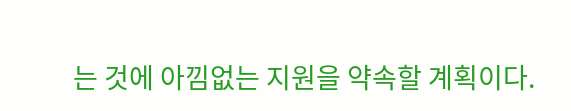는 것에 아낌없는 지원을 약속할 계획이다.